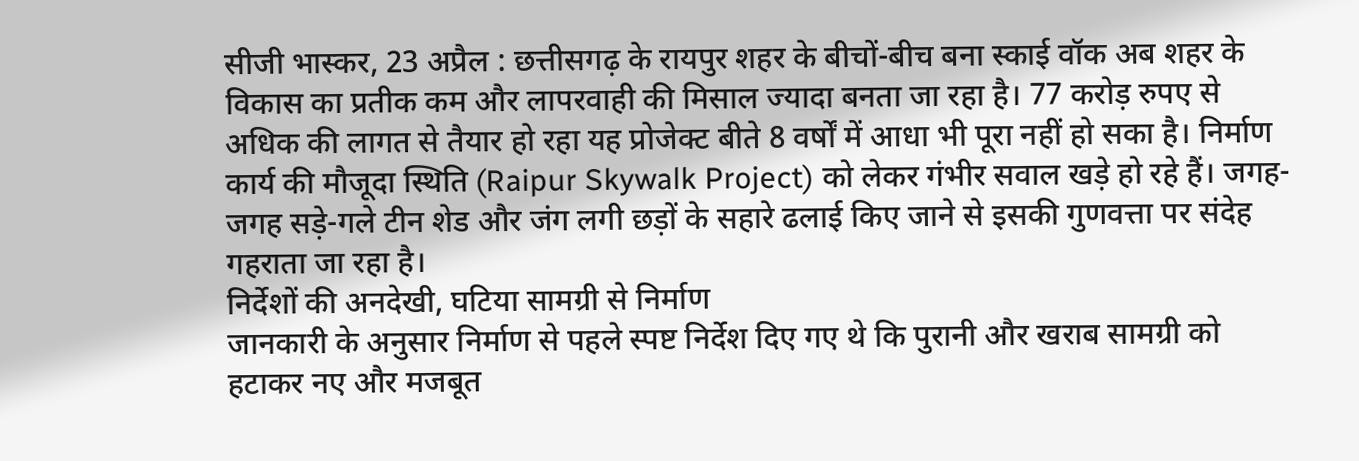सीजी भास्कर, 23 अप्रैल : छत्तीसगढ़ के रायपुर शहर के बीचों-बीच बना स्काई वॉक अब शहर के विकास का प्रतीक कम और लापरवाही की मिसाल ज्यादा बनता जा रहा है। 77 करोड़ रुपए से अधिक की लागत से तैयार हो रहा यह प्रोजेक्ट बीते 8 वर्षों में आधा भी पूरा नहीं हो सका है। निर्माण कार्य की मौजूदा स्थिति (Raipur Skywalk Project) को लेकर गंभीर सवाल खड़े हो रहे हैं। जगह-जगह सड़े-गले टीन शेड और जंग लगी छड़ों के सहारे ढलाई किए जाने से इसकी गुणवत्ता पर संदेह गहराता जा रहा है।
निर्देशों की अनदेखी, घटिया सामग्री से निर्माण
जानकारी के अनुसार निर्माण से पहले स्पष्ट निर्देश दिए गए थे कि पुरानी और खराब सामग्री को हटाकर नए और मजबूत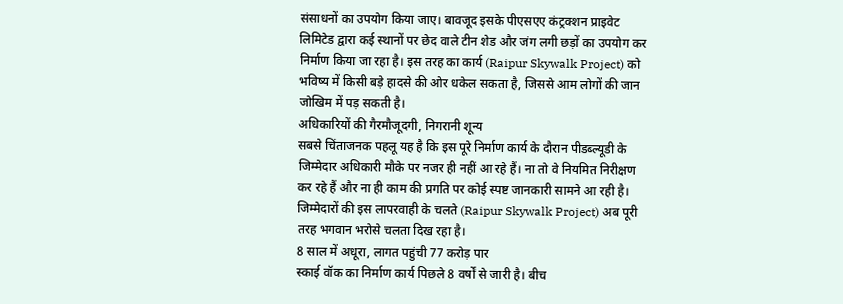संसाधनों का उपयोग किया जाए। बावजूद इसके पीएसएए कंट्रक्शन प्राइवेट लिमिटेड द्वारा कई स्थानों पर छेद वाले टीन शेड और जंग लगी छड़ों का उपयोग कर निर्माण किया जा रहा है। इस तरह का कार्य (Raipur Skywalk Project) को भविष्य में किसी बड़े हादसे की ओर धकेल सकता है, जिससे आम लोगों की जान जोखिम में पड़ सकती है।
अधिकारियों की गैरमौजूदगी, निगरानी शून्य
सबसे चिंताजनक पहलू यह है कि इस पूरे निर्माण कार्य के दौरान पीडब्ल्यूडी के जिम्मेदार अधिकारी मौके पर नजर ही नहीं आ रहे हैं। ना तो वे नियमित निरीक्षण कर रहे हैं और ना ही काम की प्रगति पर कोई स्पष्ट जानकारी सामने आ रही है। जिम्मेदारों की इस लापरवाही के चलते (Raipur Skywalk Project) अब पूरी तरह भगवान भरोसे चलता दिख रहा है।
8 साल में अधूरा, लागत पहुंची 77 करोड़ पार
स्काई वॉक का निर्माण कार्य पिछले 8 वर्षों से जारी है। बीच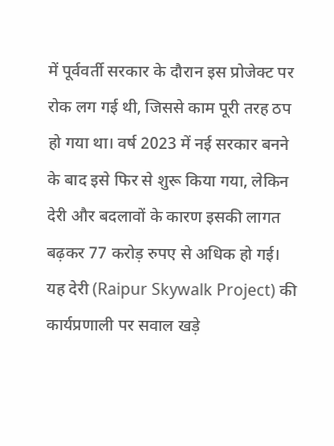में पूर्ववर्ती सरकार के दौरान इस प्रोजेक्ट पर रोक लग गई थी, जिससे काम पूरी तरह ठप हो गया था। वर्ष 2023 में नई सरकार बनने के बाद इसे फिर से शुरू किया गया, लेकिन देरी और बदलावों के कारण इसकी लागत बढ़कर 77 करोड़ रुपए से अधिक हो गई। यह देरी (Raipur Skywalk Project) की कार्यप्रणाली पर सवाल खड़े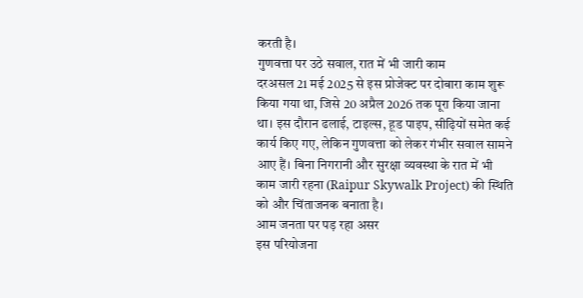करती है।
गुणवत्ता पर उठे सवाल, रात में भी जारी काम
दरअसल 21 मई 2025 से इस प्रोजेक्ट पर दोबारा काम शुरू किया गया था, जिसे 20 अप्रैल 2026 तक पूरा किया जाना था। इस दौरान ढलाई, टाइल्स, हूड पाइप, सीढ़ियों समेत कई कार्य किए गए, लेकिन गुणवत्ता को लेकर गंभीर सवाल सामने आए हैं। बिना निगरानी और सुरक्षा व्यवस्था के रात में भी काम जारी रहना (Raipur Skywalk Project) की स्थिति को और चिंताजनक बनाता है।
आम जनता पर पड़ रहा असर
इस परियोजना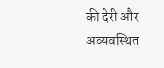की देरी और अव्यवस्थित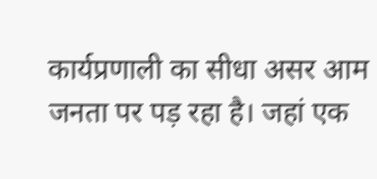कार्यप्रणाली का सीधा असर आम जनता पर पड़ रहा है। जहां एक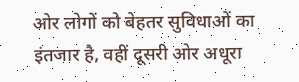ओर लोगों को बेहतर सुविधाओं का इंतजार है, वहीं दूसरी ओर अधूरा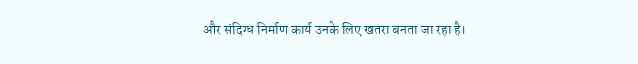और संदिग्ध निर्माण कार्य उनके लिए खतरा बनता जा रहा है।